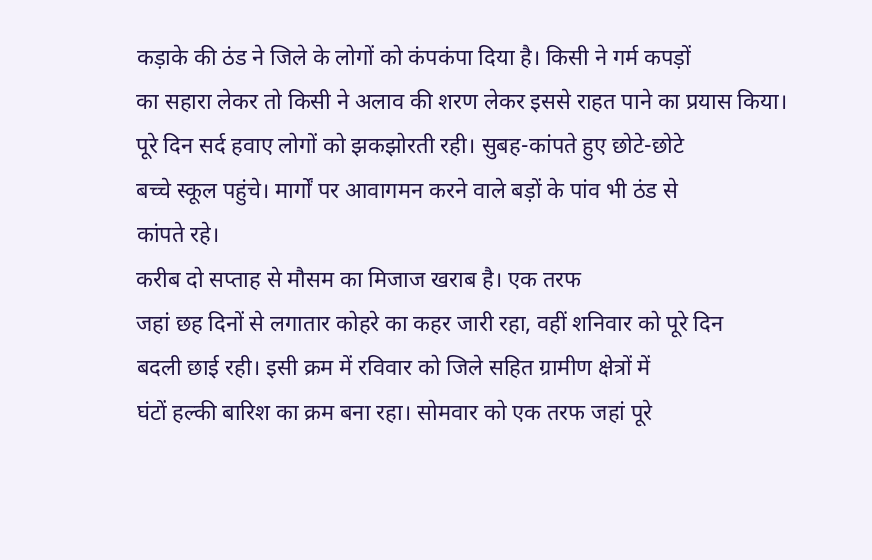कड़ाके की ठंड ने जिले के लोगों को कंपकंपा दिया है। किसी ने गर्म कपड़ों
का सहारा लेकर तो किसी ने अलाव की शरण लेकर इससे राहत पाने का प्रयास किया।
पूरे दिन सर्द हवाए लोगों को झकझोरती रही। सुबह-कांपते हुए छोटे-छोटे
बच्चे स्कूल पहुंचे। मार्गों पर आवागमन करने वाले बड़ों के पांव भी ठंड से
कांपते रहे।
करीब दो सप्ताह से मौसम का मिजाज खराब है। एक तरफ
जहां छह दिनों से लगातार कोहरे का कहर जारी रहा, वहीं शनिवार को पूरे दिन
बदली छाई रही। इसी क्रम में रविवार को जिले सहित ग्रामीण क्षेत्रों में
घंटों हल्की बारिश का क्रम बना रहा। सोमवार को एक तरफ जहां पूरे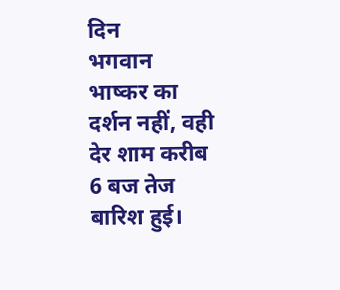दिन
भगवान
भाष्कर का दर्शन नहीं, वही देर शाम करीब 6 बज तेज बारिश हुई।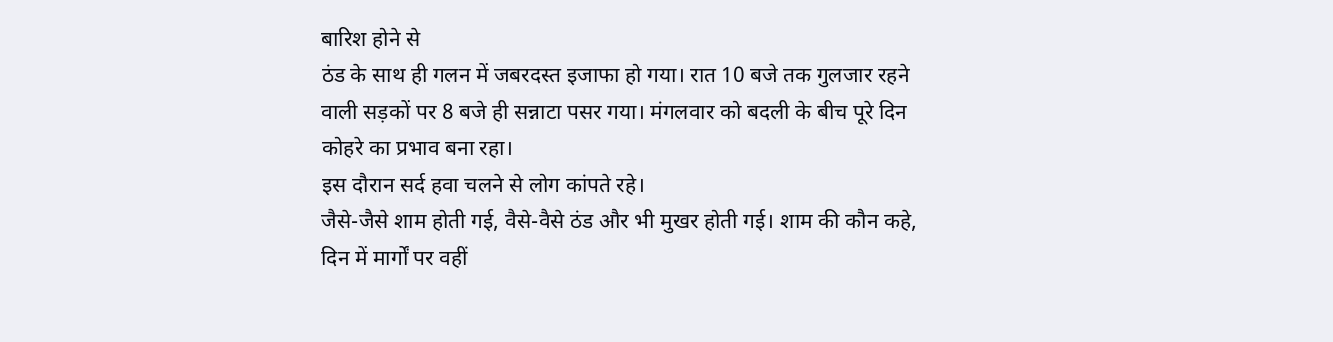बारिश होने से
ठंड के साथ ही गलन में जबरदस्त इजाफा हो गया। रात 10 बजे तक गुलजार रहने
वाली सड़कों पर 8 बजे ही सन्नाटा पसर गया। मंगलवार को बदली के बीच पूरे दिन
कोहरे का प्रभाव बना रहा।
इस दौरान सर्द हवा चलने से लोग कांपते रहे।
जैसे-जैसे शाम होती गई, वैसे-वैसे ठंड और भी मुखर होती गई। शाम की कौन कहे,
दिन में मार्गों पर वहीं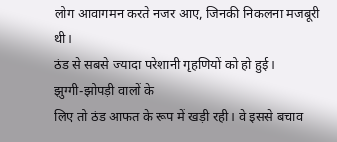लोग आवागमन करते नजर आए, जिनकी निकलना मजबूरी थी।
ठंड से सबसे ज्यादा परेशानी गृहणियों को हो हुई।
झुग्गी-झोपड़ी वालों के
लिए तो ठंड आफत के रूप में खड़ी रही। वे इससे बचाव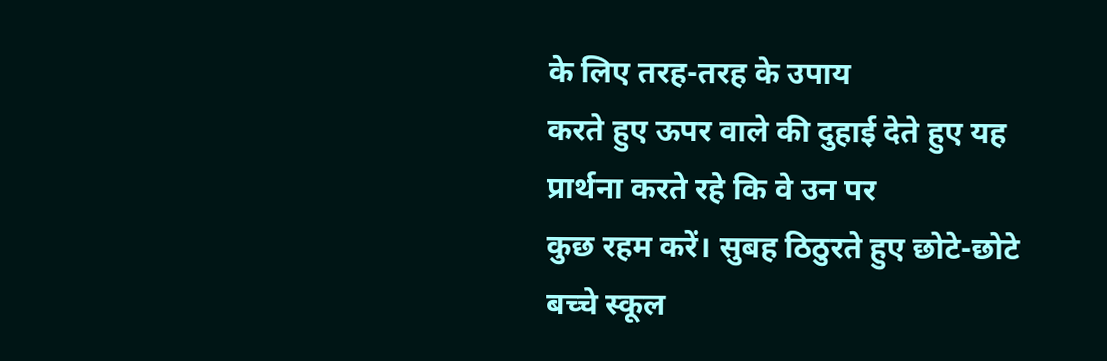के लिए तरह-तरह के उपाय
करते हुए ऊपर वाले की दुहाई देते हुए यह प्रार्थना करते रहे कि वे उन पर
कुछ रहम करें। सुबह ठिठुरते हुए छोटे-छोटे बच्चे स्कूल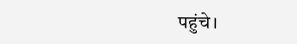पहुंचे।